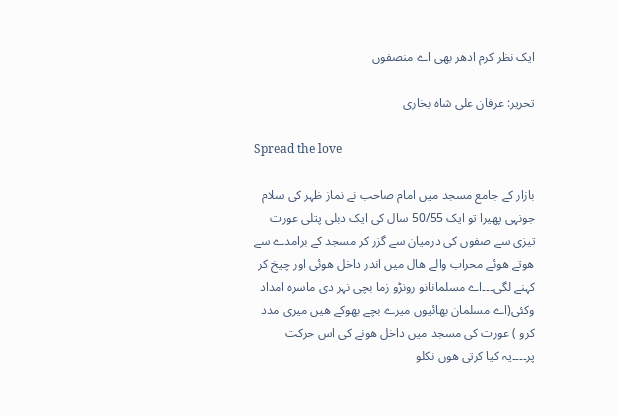ایک نظر کرم ادھر بھی اے منصفوں

تحریر: عرفان علی شاہ بخاری

Spread the love

بازار کے جامع مسجد میں امام صاحب نے نماز ظہر کی سلام جونہی پھیرا تو ایک 50/55 سال کی ایک دبلی پتلی عورت تیزی سے صفوں کی درمیان سے گزر کر مسجد کے برامدے سے ھوتے ھوئے محراب والے ھال میں اندر داخل ھوئی اور چیخ کر کہنے لگی۔۔۔اے مسلمانانو رونڑو زما بچی نہر دی ماسرہ امداد وکئی(اے مسلمان بھائیوں میرے بچے بھوکے ھیں میری مدد کرو ) عورت کی مسجد میں داخل ھونے کی اس حرکت پر۔۔۔۔یہ کیا کرتی ھوں نکلو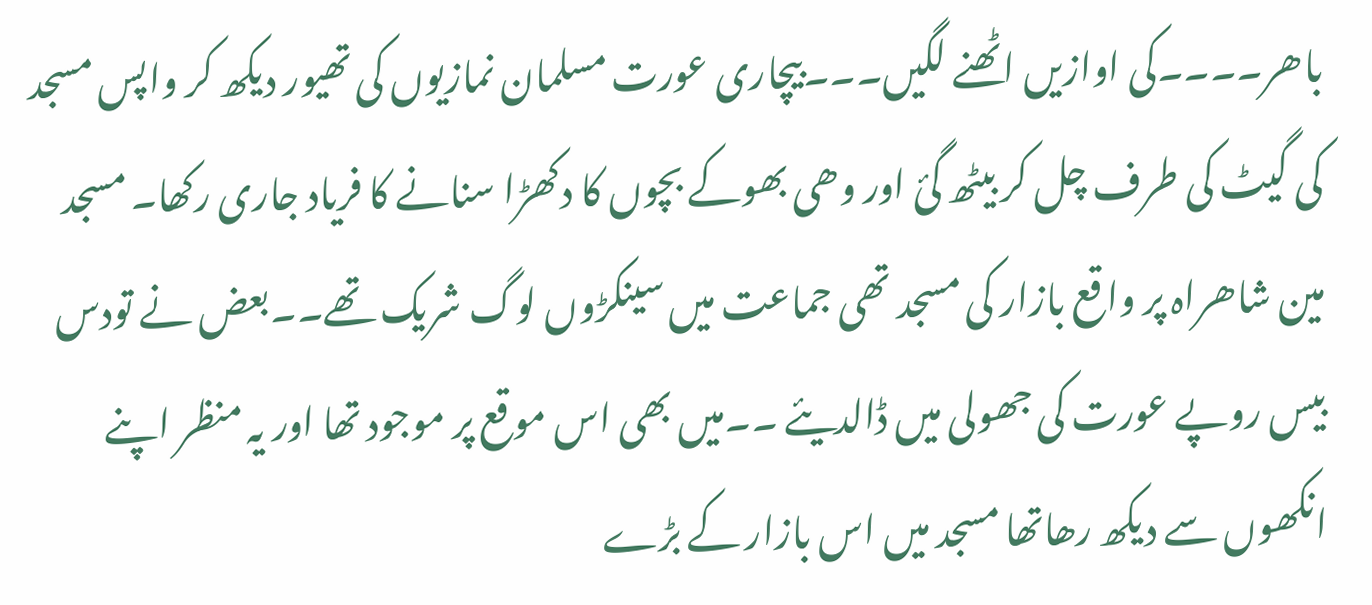باھر۔۔۔۔کی اوازیں اٹھنے لگیں۔۔۔بیچاری عورت مسلمان نمازیوں کی تھیور دیکھ کر واپس مسجد کی گیٹ کی طرف چل کر بیٹھ گئ اور وھی بھوکے بچوں کا دکھڑا سنانے کا فریاد جاری رکھا۔ مسجد مین شاھراہ پر واقع بازار کی مسجد تھی جماعت میں سینکڑوں لوگ شریک تھے۔۔بعض نے تودس بیس روپے عورت کی جھولی میں ڈالدیئے ۔۔میں بھی اس موقع پر موجود تھا اور یہ منظر اپنے انکھوں سے دیکھ رھاتھا مسجد میں اس بازار کے بڑے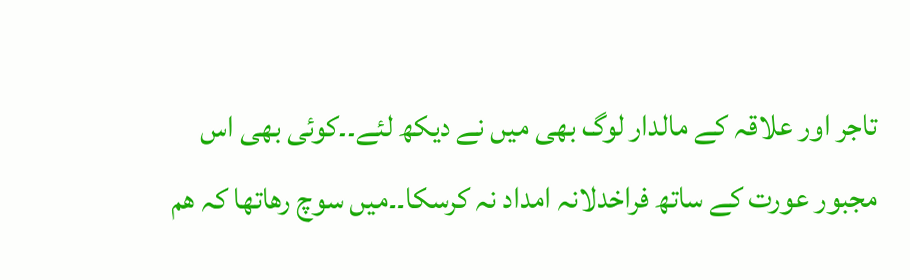تاجر اور علاقہ کے مالدار لوگ بھی میں نے دیکھ لئے۔۔کوئی بھی اس مجبور عورت کے ساتھ فراخدلانہ امداد نہ کرسکا۔۔میں سوچ رھاتھا کہ ھم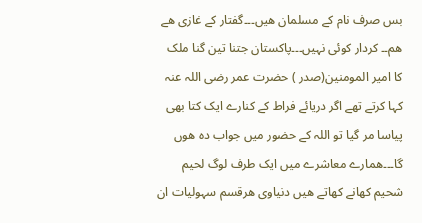بس صرف نام کے مسلمان ھیں۔۔۔گفتار کے غازی ھے ھم۔۔ کردار کوئی نہیں۔۔۔پاکستان جتنا تین گنا ملک کا امیر المومنین(صدر ) حضرت عمر رضی اللہ عنہ کہا کرتے تھے اگر دریائے فراط کے کنارے ایک کتا بھی پیاسا مر گیا تو اللہ کے حضور میں جواب دہ ھوں گا۔۔۔ھمارے معاشرے میں ایک طرف لوگ لحیم شحیم کھانے کھاتے ھیں دنیاوی ھرقسم سہولیات ان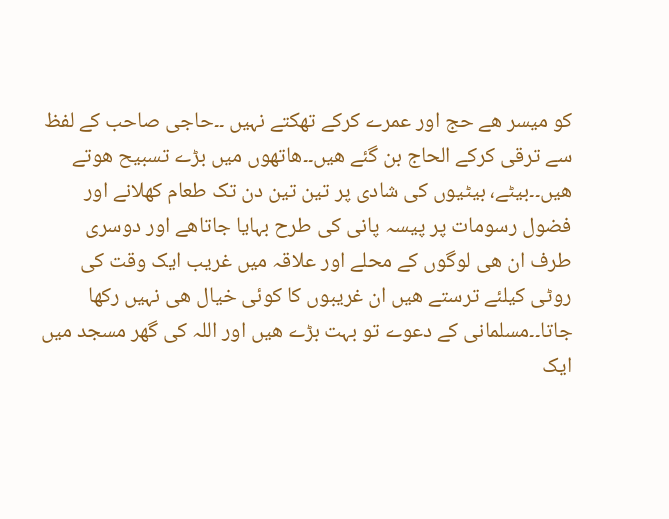کو میسر ھے حج اور عمرے کرکے تھکتے نہیں ۔۔حاجی صاحب کے لفظ سے ترقی کرکے الحاج بن گئے ھیں۔۔ھاتھوں میں بڑے تسبیح ھوتے ھیں۔۔بیٹے، بیٹیوں کی شادی پر تین تین دن تک طعام کھلانے اور فضول رسومات پر پیسہ پانی کی طرح بہایا جاتاھے اور دوسری طرف ان ھی لوگوں کے محلے اور علاقہ میں غریب ایک وقت کی روٹی کیلئے ترستے ھیں ان غریبوں کا کوئی خیال ھی نہیں رکھا جاتا۔۔مسلمانی کے دعوے تو بہت بڑے ھیں اور اللہ کی گھر مسجد میں ایک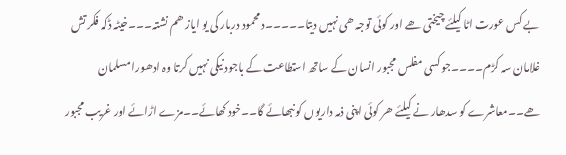بے کس عورت اٹا کیلئے چیختی ھے اور کوئی توجہ ھی نہیں دیتا۔۔۔۔۔د محمود دربار کی یو ایاز ھم نشتہ۔۔۔خیٹہ ڈکہ فکر تش غلامان سہ کڑم۔۔۔۔جو کسی مفلس مجبور انسان کے ساتھ استطاعت کے باجود نیکی نہیں کرتا وہ ادھورا مسلمان ھے۔۔معاشرے کو سدھار نے کیلئے ھر کوئی اپنی ذمہ داریوں کو نبھائے گا۔۔خود کھائے۔۔مزے اڑائے اور غریب مجبور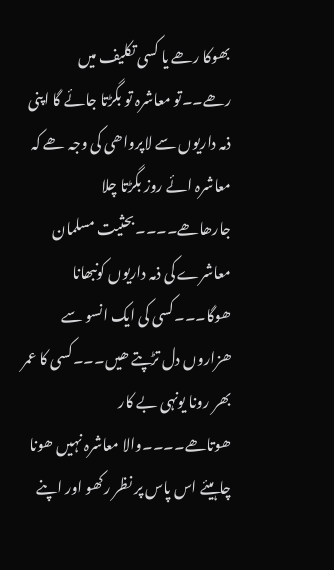بھوکا رھے یا کسی تکلیف میں رھے۔۔تو معاشرہ تو بگڑتا جائے گا اپنی ذمہ داریوں سے لاپرواھی کی وجہ ھے کہ معاشرہ ائے روز بگڑتا چلا جارھاھے۔۔۔۔بحثیت مسلمان معاشرے کی ذمہ داریوں کونبھانا ھوگا۔۔۔کسی کی ایک انسو سے ھزاروں دل تڑپتے ھیں۔۔۔کسی کا عمر بھر رونا یونہی بے کار ھوتاھے۔۔۔۔والا معاشرہ نہیں ھونا چاہیئے اس پاس پر نظر رکھو اور اپنے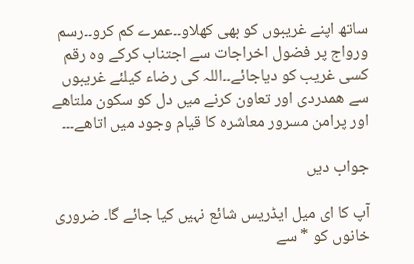ساتھ اپنے غریبوں کو بھی کھلاو۔۔عمرے کم کرو۔۔رسم ورواج پر فضول اخراجات سے اجتناب کرکے وہ رقم کسی غریب کو دیاجائے۔۔اللہ کی رضاء کیلئے غریبوں سے ھمدردی اور تعاون کرنے میں دل کو سکون ملتاھے اور پرامن مسرور معاشرہ کا قیام وجود میں اتاھے۔۔۔

جواب دیں

آپ کا ای میل ایڈریس شائع نہیں کیا جائے گا۔ ضروری خانوں کو * سے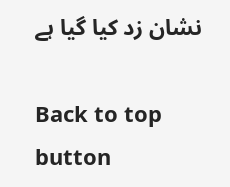نشان زد کیا گیا ہے

Back to top button